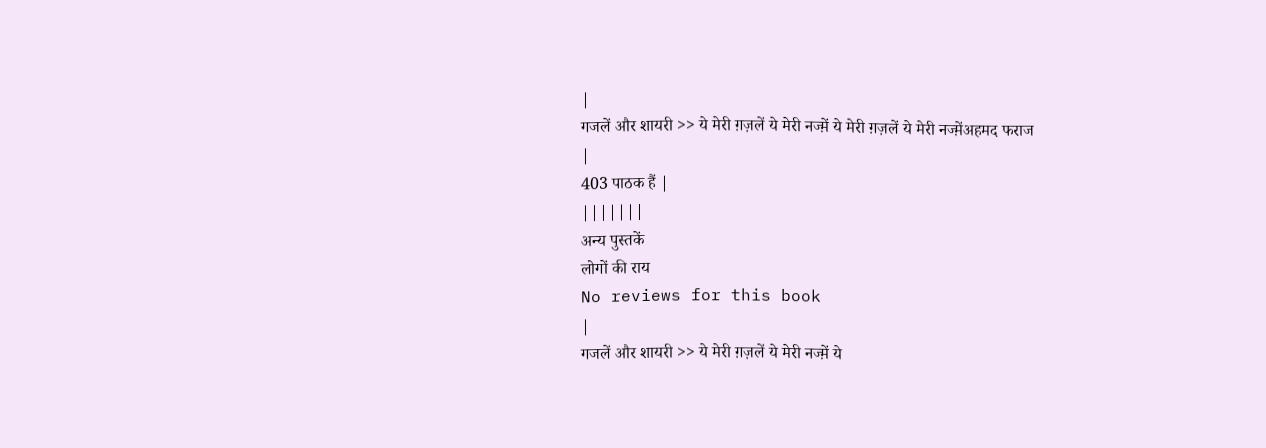|
गजलें और शायरी >> ये मेरी ग़ज़लें ये मेरी नज्म़ें ये मेरी ग़ज़लें ये मेरी नज्म़ेंअहमद फराज
|
403 पाठक हैं |
|||||||
अन्य पुस्तकें
लोगों की राय
No reviews for this book
|
गजलें और शायरी >> ये मेरी ग़ज़लें ये मेरी नज्म़ें ये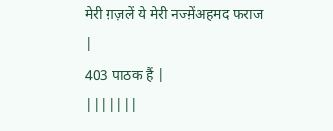मेरी ग़ज़लें ये मेरी नज्म़ेंअहमद फराज
|
403 पाठक हैं |
|||||||